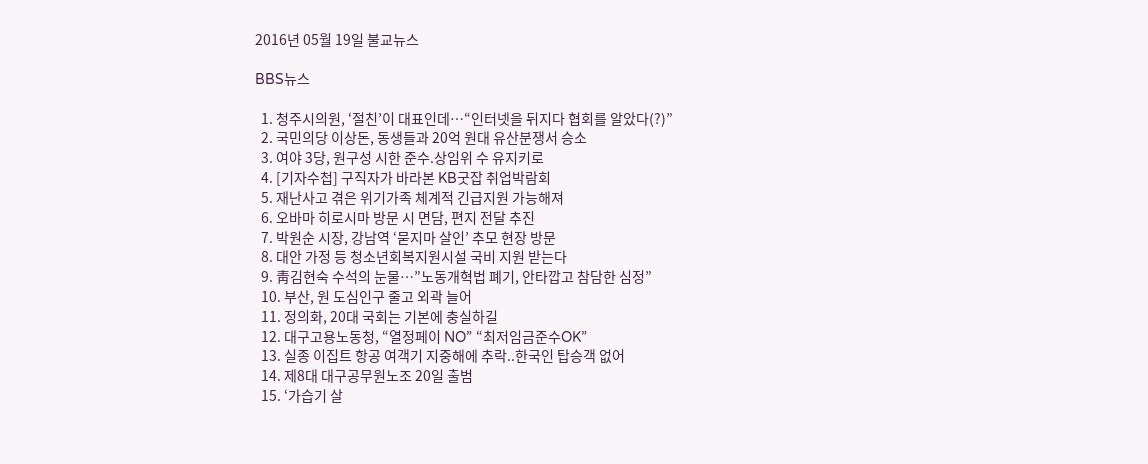2016년 05월 19일 불교뉴스

BBS뉴스

  1. 청주시의원, ‘절친’이 대표인데…“인터넷을 뒤지다 협회를 알았다(?)”
  2. 국민의당 이상돈, 동생들과 20억 원대 유산분쟁서 승소
  3. 여야 3당, 원구성 시한 준수.상임위 수 유지키로
  4. [기자수첩] 구직자가 바라본 KB굿잡 취업박람회
  5. 재난사고 겪은 위기가족 체계적 긴급지원 가능해져
  6. 오바마 히로시마 방문 시 면담, 편지 전달 추진
  7. 박원순 시장, 강남역 ‘묻지마 살인’ 추모 현장 방문
  8. 대안 가정 등 청소년회복지원시설 국비 지원 받는다
  9. 靑김현숙 수석의 눈물…”노동개혁법 폐기, 안타깝고 참담한 심정”
  10. 부산, 원 도심인구 줄고 외곽 늘어
  11. 정의화, 20대 국회는 기본에 충실하길
  12. 대구고용노동청, “열정페이 NO” “최저임금준수OK”
  13. 실종 이집트 항공 여객기 지중해에 추락..한국인 탑승객 없어
  14. 제8대 대구공무원노조 20일 출범
  15. ‘가습기 살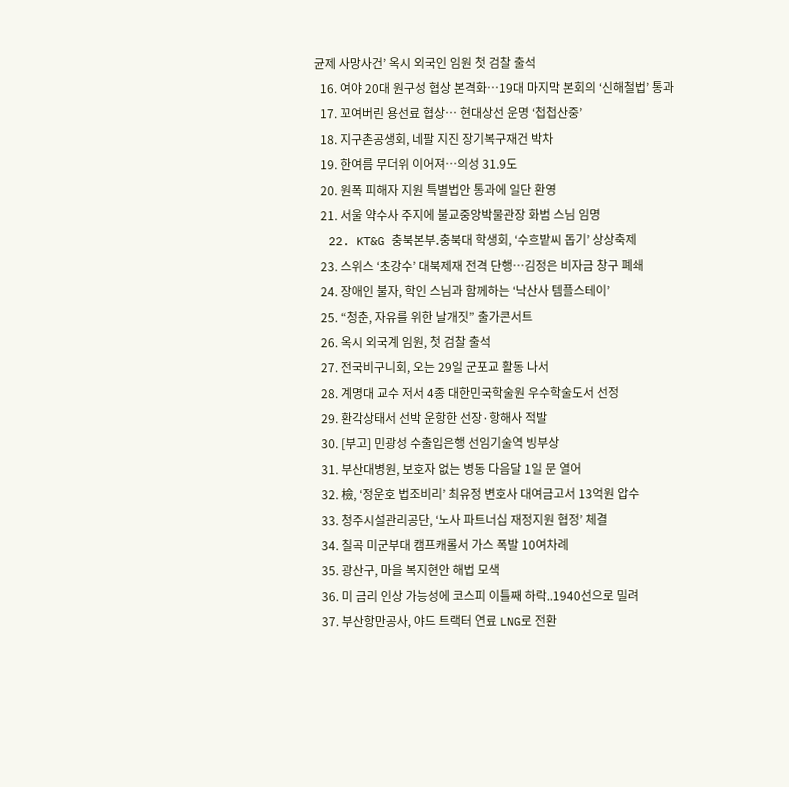균제 사망사건’ 옥시 외국인 임원 첫 검찰 출석
  16. 여야 20대 원구성 협상 본격화…19대 마지막 본회의 ‘신해철법’ 통과
  17. 꼬여버린 용선료 협상… 현대상선 운명 ‘첩첩산중’
  18. 지구촌공생회, 네팔 지진 장기복구재건 박차
  19. 한여름 무더위 이어져…의성 31.9도
  20. 원폭 피해자 지원 특별법안 통과에 일단 환영
  21. 서울 약수사 주지에 불교중앙박물관장 화범 스님 임명
  22. KT&G 충북본부․충북대 학생회, ‘수흐밭씨 돕기’ 상상축제
  23. 스위스 ‘초강수’ 대북제재 전격 단행…김정은 비자금 창구 폐쇄
  24. 장애인 불자, 학인 스님과 함께하는 ‘낙산사 템플스테이’
  25. “청춘, 자유를 위한 날개짓” 출가콘서트
  26. 옥시 외국계 임원, 첫 검찰 출석
  27. 전국비구니회, 오는 29일 군포교 활동 나서
  28. 계명대 교수 저서 4종 대한민국학술원 우수학술도서 선정
  29. 환각상태서 선박 운항한 선장·항해사 적발
  30. [부고] 민광성 수출입은행 선임기술역 빙부상
  31. 부산대병원, 보호자 없는 병동 다음달 1일 문 열어
  32. 檢, ‘정운호 법조비리’ 최유정 변호사 대여금고서 13억원 압수
  33. 청주시설관리공단, ‘노사 파트너십 재정지원 협정’ 체결
  34. 칠곡 미군부대 캠프캐롤서 가스 폭발 10여차례
  35. 광산구, 마을 복지현안 해법 모색
  36. 미 금리 인상 가능성에 코스피 이틀째 하락..1940선으로 밀려
  37. 부산항만공사, 야드 트랙터 연료 LNG로 전환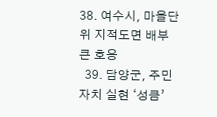38. 여수시, 마을단위 지적도면 배부 큰 호응
  39. 담양군, 주민 자치 실현 ‘성큼’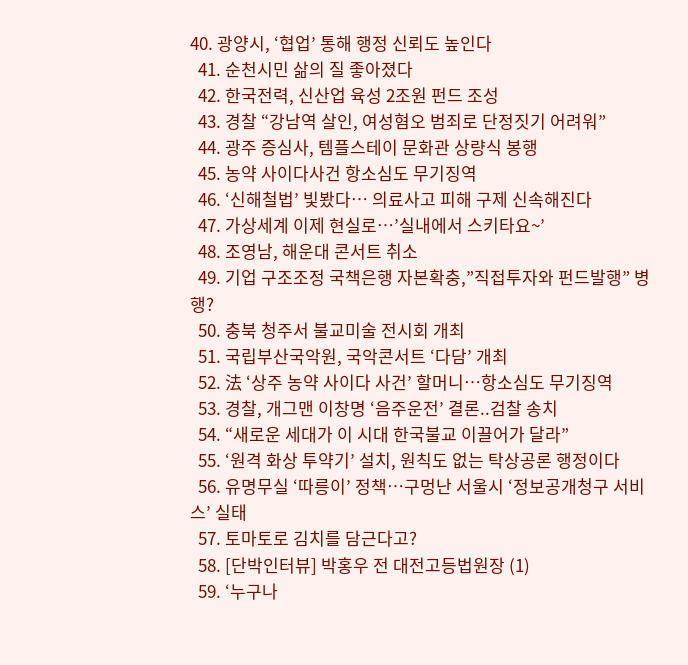40. 광양시, ‘협업’ 통해 행정 신뢰도 높인다
  41. 순천시민 삶의 질 좋아졌다
  42. 한국전력, 신산업 육성 2조원 펀드 조성
  43. 경찰 “강남역 살인, 여성혐오 범죄로 단정짓기 어려워”
  44. 광주 증심사, 템플스테이 문화관 상량식 봉행
  45. 농약 사이다사건 항소심도 무기징역
  46. ‘신해철법’ 빛봤다… 의료사고 피해 구제 신속해진다
  47. 가상세계 이제 현실로…’실내에서 스키타요~’
  48. 조영남, 해운대 콘서트 취소
  49. 기업 구조조정 국책은행 자본확충,”직접투자와 펀드발행” 병행?
  50. 충북 청주서 불교미술 전시회 개최
  51. 국립부산국악원, 국악콘서트 ‘다담’ 개최
  52. 法 ‘상주 농약 사이다 사건’ 할머니…항소심도 무기징역
  53. 경찰, 개그맨 이창명 ‘음주운전’ 결론..검찰 송치
  54. “새로운 세대가 이 시대 한국불교 이끌어가 달라”
  55. ‘원격 화상 투약기’ 설치, 원칙도 없는 탁상공론 행정이다
  56. 유명무실 ‘따릉이’ 정책…구멍난 서울시 ‘정보공개청구 서비스’ 실태
  57. 토마토로 김치를 담근다고?
  58. [단박인터뷰] 박홍우 전 대전고등법원장 (1)
  59. ‘누구나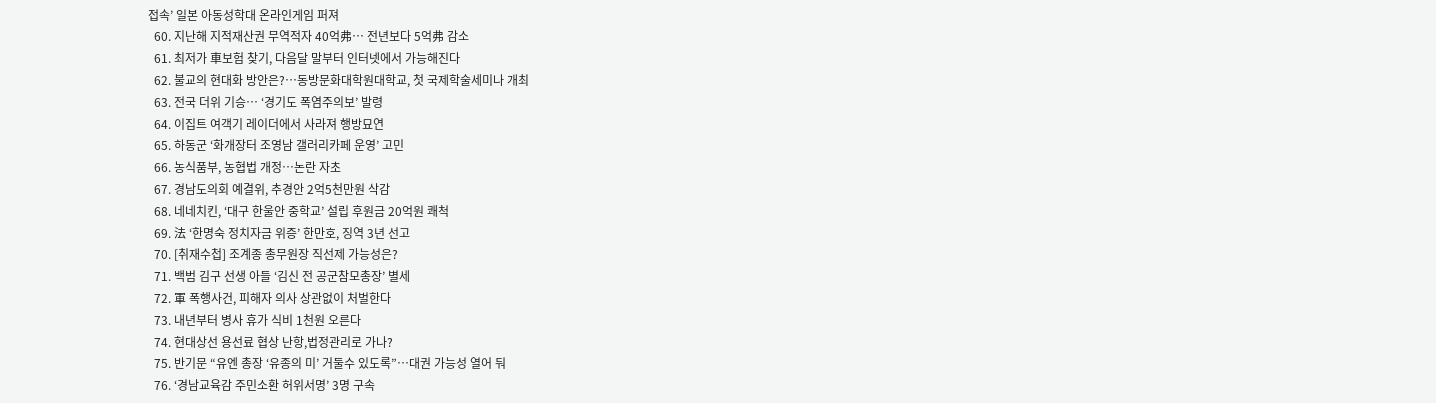접속’ 일본 아동성학대 온라인게임 퍼져
  60. 지난해 지적재산권 무역적자 40억弗… 전년보다 5억弗 감소
  61. 최저가 車보험 찾기, 다음달 말부터 인터넷에서 가능해진다
  62. 불교의 현대화 방안은?…동방문화대학원대학교, 첫 국제학술세미나 개최
  63. 전국 더위 기승… ‘경기도 폭염주의보’ 발령
  64. 이집트 여객기 레이더에서 사라져 행방묘연
  65. 하동군 ‘화개장터 조영남 갤러리카페 운영’ 고민
  66. 농식품부, 농협법 개정…논란 자초
  67. 경남도의회 예결위, 추경안 2억5천만원 삭감
  68. 네네치킨, ‘대구 한울안 중학교’ 설립 후원금 20억원 쾌척
  69. 法 ‘한명숙 정치자금 위증’ 한만호, 징역 3년 선고
  70. [취재수첩] 조계종 총무원장 직선제 가능성은?
  71. 백범 김구 선생 아들 ‘김신 전 공군참모총장’ 별세
  72. 軍 폭행사건, 피해자 의사 상관없이 처벌한다
  73. 내년부터 병사 휴가 식비 1천원 오른다
  74. 현대상선 용선료 협상 난항,법정관리로 가나?
  75. 반기문 “유엔 총장 ‘유종의 미’ 거둘수 있도록”…대권 가능성 열어 둬
  76. ‘경남교육감 주민소환 허위서명’ 3명 구속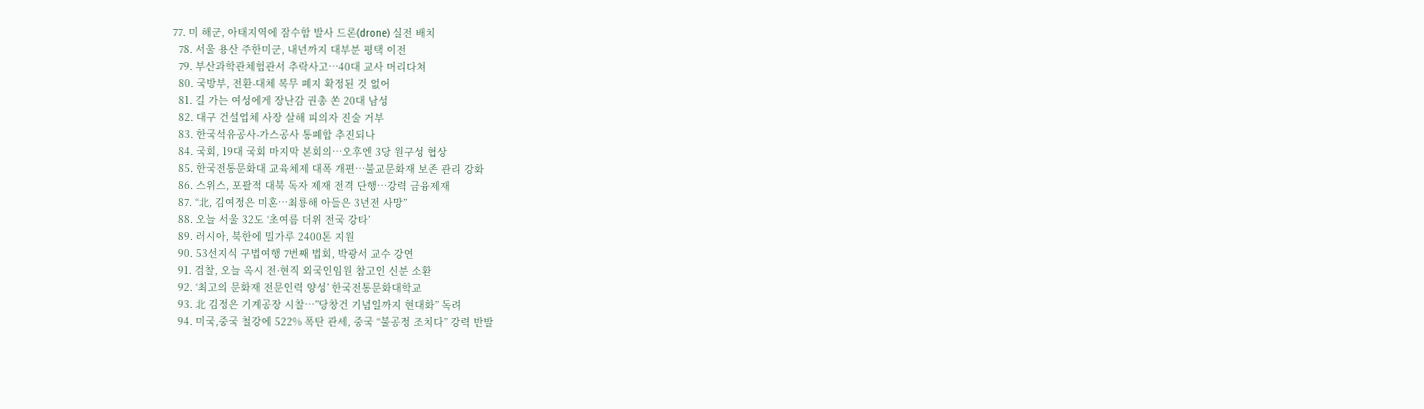77. 미 해군, 아태지역에 잠수함 발사 드론(drone) 실전 배치
  78. 서울 용산 주한미군, 내년까지 대부분 평택 이전
  79. 부산과학관체험관서 추락사고…40대 교사 머리다쳐
  80. 국방부, 전환-대체 복무 폐지 확정된 것 없어
  81. 길 가는 여성에게 장난감 권총 쏜 20대 남성
  82. 대구 건설업체 사장 살해 피의자 진술 거부
  83. 한국석유공사-가스공사 통폐합 추진되나
  84. 국회, 19대 국회 마지막 본회의…오후엔 3당 원구성 협상
  85. 한국전통문화대 교육체제 대폭 개편…불교문화재 보존 관리 강화
  86. 스위스, 포괄적 대북 독자 제재 전격 단행…강력 금융제재
  87. “北, 김여정은 미혼…최룡해 아들은 3년전 사망”
  88. 오늘 서울 32도 ‘초여름 더위 전국 강타’
  89. 러시아, 북한에 밀가루 2400톤 지원
  90. 53선지식 구법여행 7번째 법회, 박광서 교수 강연
  91. 검찰, 오늘 옥시 전·현직 외국인임원 참고인 신분 소환
  92. ‘최고의 문화재 전문인력 양성’ 한국전통문화대학교
  93. 北 김정은 기계공장 시찰…”당창건 기념일까지 현대화” 독려
  94. 미국,중국 철강에 522% 폭탄 관세, 중국 “불공정 조치다” 강력 반발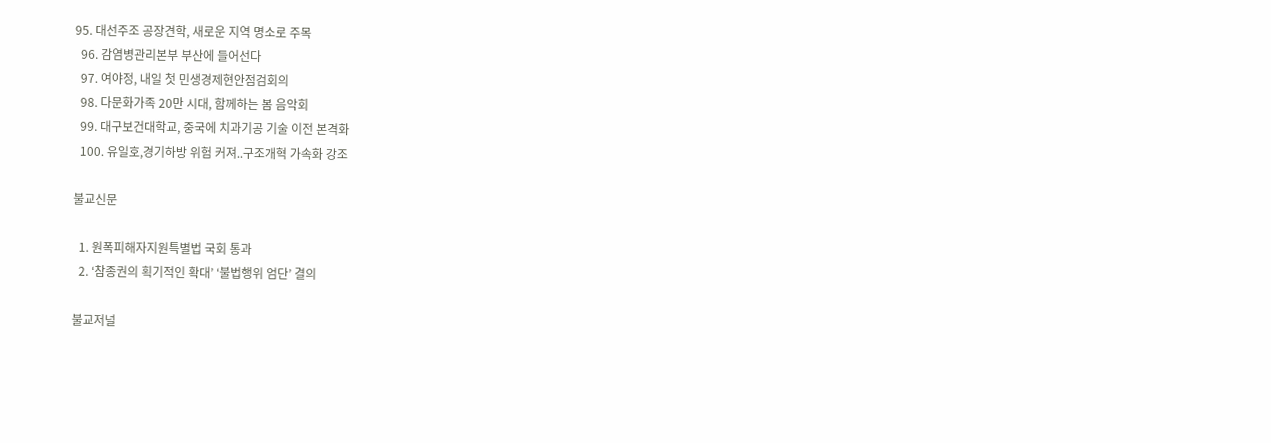95. 대선주조 공장견학, 새로운 지역 명소로 주목
  96. 감염병관리본부 부산에 들어선다
  97. 여야정, 내일 첫 민생경제현안점검회의
  98. 다문화가족 20만 시대, 함께하는 봄 음악회
  99. 대구보건대학교, 중국에 치과기공 기술 이전 본격화
  100. 유일호,경기하방 위험 커져..구조개혁 가속화 강조

불교신문

  1. 원폭피해자지원특별법 국회 통과
  2. ‘참종권의 획기적인 확대’ ‘불법행위 엄단’ 결의

불교저널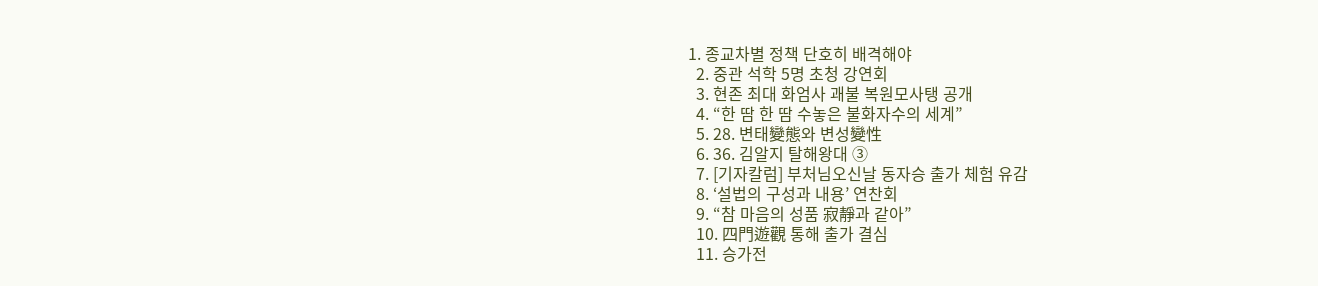1. 종교차별 정책 단호히 배격해야
  2. 중관 석학 5명 초청 강연회
  3. 현존 최대 화엄사 괘불 복원모사탱 공개
  4. “한 땀 한 땀 수놓은 불화자수의 세계”
  5. 28. 변태變態와 변성變性
  6. 36. 김알지 탈해왕대 ③
  7. [기자칼럼] 부처님오신날 동자승 출가 체험 유감
  8. ‘설법의 구성과 내용’ 연찬회
  9. “참 마음의 성품 寂靜과 같아”
  10. 四門遊觀 통해 출가 결심
  11. 승가전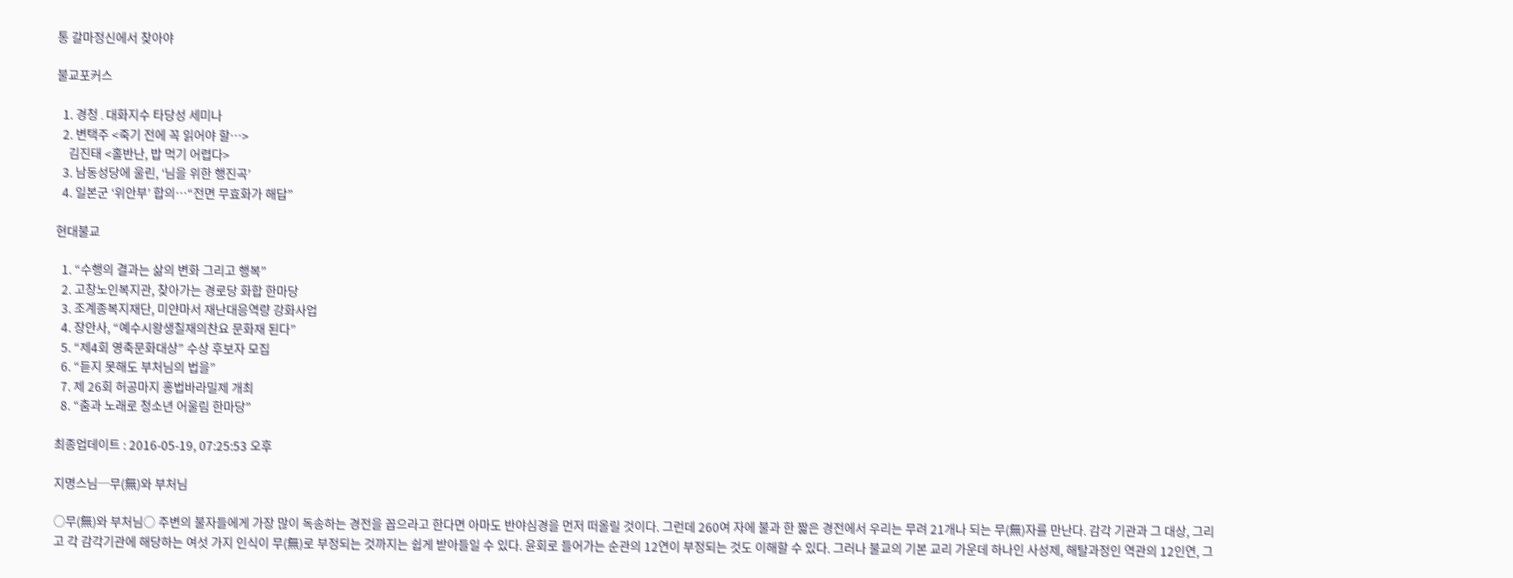통 갈마정신에서 찾아야

불교포커스

  1. 경청․대화지수 타당성 세미나
  2. 변택주 <죽기 전에 꼭 읽어야 할…>
    김진태 <홀반난, 밥 먹기 어렵다>
  3. 남동성당에 울린, ‘님을 위한 행진곡’
  4. 일본군 ‘위안부’ 합의…“전면 무효화가 해답”

현대불교

  1. “수행의 결과는 삶의 변화 그리고 행복”
  2. 고창노인복지관, 찾아가는 경로당 화합 한마당
  3. 조계종복지재단, 미얀마서 재난대응역량 강화사업
  4. 장안사, “예수시왕생칠재의찬요 문화재 된다”
  5. “제4회 영축문화대상” 수상 후보자 모집
  6. “듣지 못해도 부처님의 법을”
  7. 제 26회 허공마지 홍법바라밀제 개최
  8. “춤과 노래로 청소년 어울림 한마당”

최종업데이트 : 2016-05-19, 07:25:53 오후

지명스님─무(無)와 부처님

○무(無)와 부처님○ 주변의 불자들에게 가장 많이 독송하는 경전을 꼽으라고 한다면 아마도 반야심경을 먼저 떠올릴 것이다. 그런데 260여 자에 불과 한 짧은 경전에서 우리는 무려 21개나 되는 무(無)자를 만난다. 감각 기관과 그 대상, 그리고 각 감각기관에 해당하는 여섯 가지 인식이 무(無)로 부정되는 것까지는 쉽게 받아들일 수 있다. 윤회로 들어가는 순관의 12연이 부정되는 것도 이해할 수 있다. 그러나 불교의 기본 교리 가운데 하나인 사성제, 해탈과정인 역관의 12인연, 그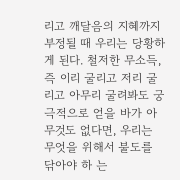리고 깨달음의 지혜까지 부정될 때 우리는 당황하게 된다. 철저한 무소득, 즉 이리 굴리고 저리 굴리고 아무리 굴려봐도 궁극적으로 얻을 바가 아무것도 없다면, 우리는 무엇을 위해서 불도를 닦아야 하 는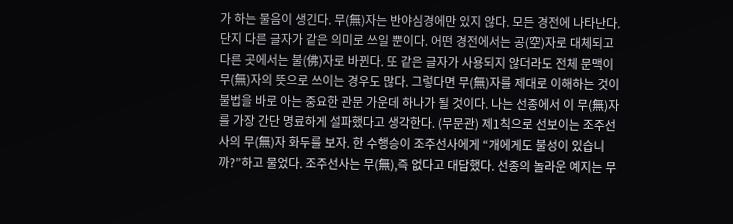가 하는 물음이 생긴다. 무(無)자는 반야심경에만 있지 않다. 모든 경전에 나타난다.단지 다른 글자가 같은 의미로 쓰일 뿐이다. 어떤 경전에서는 공(空)자로 대체되고 다른 곳에서는 불(佛)자로 바뀐다. 또 같은 글자가 사용되지 않더라도 전체 문맥이 무(無)자의 뜻으로 쓰이는 경우도 많다. 그렇다면 무(無)자를 제대로 이해하는 것이 불법을 바로 아는 중요한 관문 가운데 하나가 될 것이다. 나는 선종에서 이 무(無)자를 가장 간단 명료하게 설파했다고 생각한다. (무문관) 제1칙으로 선보이는 조주선사의 무(無)자 화두를 보자. 한 수행승이 조주선사에게 “개에게도 불성이 있습니까?”하고 물었다. 조주선사는 무(無),즉 없다고 대답했다. 선종의 놀라운 예지는 무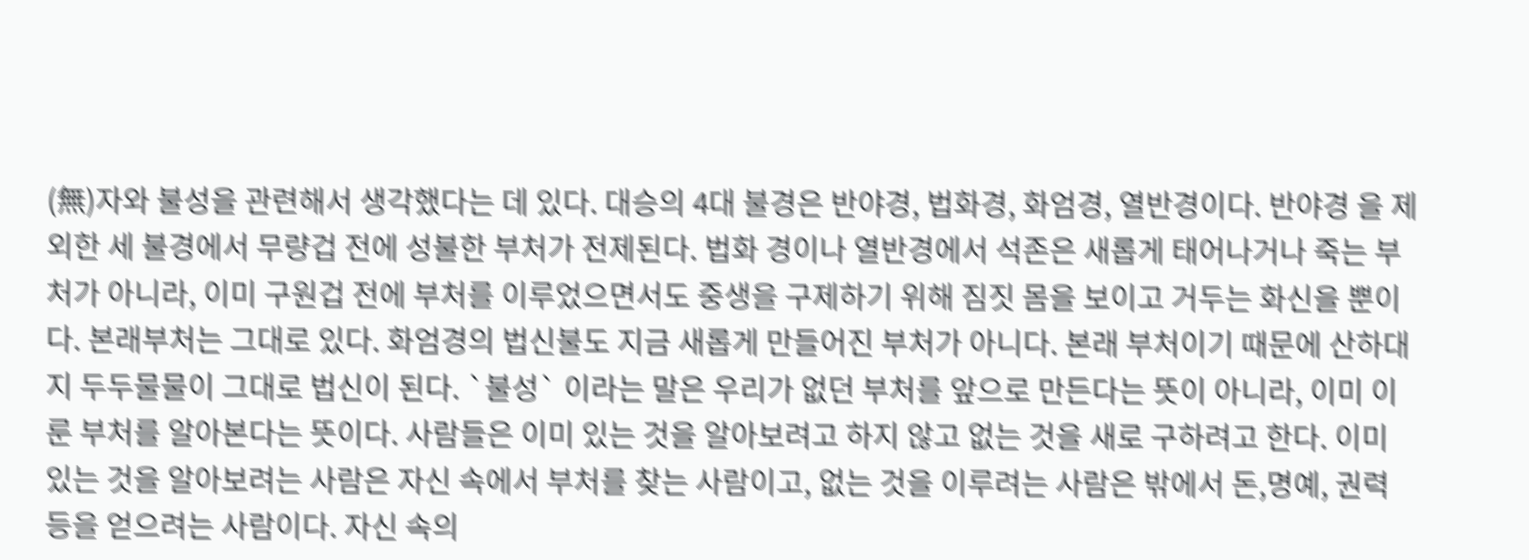(無)자와 불성을 관련해서 생각했다는 데 있다. 대승의 4대 불경은 반야경, 법화경, 화엄경, 열반경이다. 반야경 을 제외한 세 불경에서 무량겁 전에 성불한 부처가 전제된다. 법화 경이나 열반경에서 석존은 새롭게 태어나거나 죽는 부처가 아니라, 이미 구원겁 전에 부처를 이루었으면서도 중생을 구제하기 위해 짐짓 몸을 보이고 거두는 화신을 뿐이다. 본래부처는 그대로 있다. 화엄경의 법신불도 지금 새롭게 만들어진 부처가 아니다. 본래 부처이기 때문에 산하대지 두두물물이 그대로 법신이 된다. `불성` 이라는 말은 우리가 없던 부처를 앞으로 만든다는 뜻이 아니라, 이미 이룬 부처를 알아본다는 뜻이다. 사람들은 이미 있는 것을 알아보려고 하지 않고 없는 것을 새로 구하려고 한다. 이미 있는 것을 알아보려는 사람은 자신 속에서 부처를 찾는 사람이고, 없는 것을 이루려는 사람은 밖에서 돈,명예, 권력 등을 얻으려는 사람이다. 자신 속의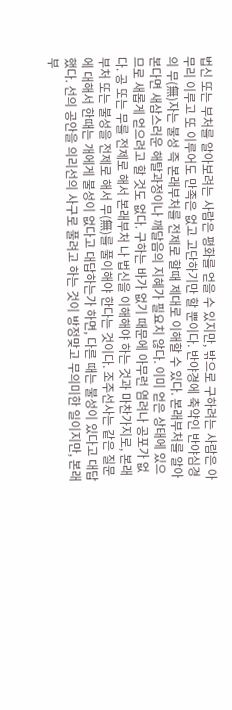법신 또는 부처를 알아보려는 사람은 평화를 얻을 수 있지만, 밖으로 구하려는 사람은 아무리 이루고 또 이루어도 만족은 없고 고단하기만 할 뿐이다. 반야경에 축약인 반야심경의 무(無)자는 불성 즉 본래부처를 전제로 할때 제대로 이해할 수 있다. 본래부처를 알아본다면 새삼스러운 해탈과정이나 깨달음의 지혜가 필요치 않다. 이미 얻은 상태에 있으므로 새롭게 얻으려고 할 것도 없다. 구하는 바가 없기 때문에 아무런 염려나 공포가 없다. 공 또는 무를 전제로 해서 본래부처 나 법신을 이해해야 하는 것과 마찬가지로, 본래부처 또는 불성을 전제로 해서 무(無)를 풀이해야 한다는 것이다. 조주선사는 같은 질문에 대해서 한때는 개에게 불성이 없다고 대답하는가 하면, 다른 때는 불성이 있다고 대답했다. 선의 공안을 의리선의 사구로 풀려고 하는 것이 방정맞고 무의미한 일이지만, 본래부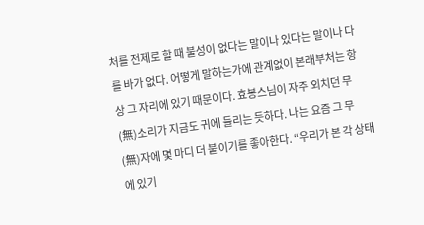처를 전제로 할 때 불성이 없다는 말이나 있다는 말이나 다 를 바가 없다. 어떻게 말하는가에 관계없이 본래부처는 항상 그 자리에 있기 때문이다. 효봉스님이 자주 외치던 무(無)소리가 지금도 귀에 들리는 듯하다. 나는 요즘 그 무(無)자에 몇 마디 더 붙이기를 좋아한다. “우리가 본 각 상태에 있기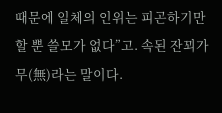때문에 일체의 인위는 피곤하기만 할 뿐 쓸모가 없다”고. 속된 잔꾀가 무(無)라는 말이다.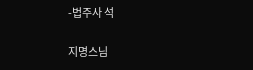-법주사 석

지명스님